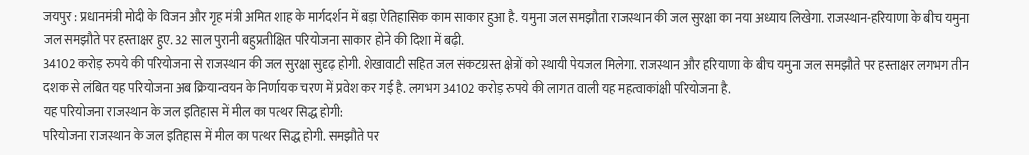जयपुर : प्रधानमंत्री मोदी के विजन और गृह मंत्री अमित शाह के मार्गदर्शन में बड़ा ऐतिहासिक काम साकार हुआ है. यमुना जल समझौता राजस्थान की जल सुरक्षा का नया अध्याय लिखेगा. राजस्थान-हरियाणा के बीच यमुना जल समझौते पर हस्ताक्षर हुए. 32 साल पुरानी बहुप्रतीक्षित परियोजना साकार होने की दिशा में बढ़ी.
34102 करोड़ रुपये की परियोजना से राजस्थान की जल सुरक्षा सुदृढ़ होगी. शेखावाटी सहित जल संकटग्रस्त क्षेत्रों को स्थायी पेयजल मिलेगा. राजस्थान और हरियाणा के बीच यमुना जल समझौते पर हस्ताक्षर लगभग तीन दशक से लंबित यह परियोजना अब क्रियान्वयन के निर्णायक चरण में प्रवेश कर गई है. लगभग 34102 करोड़ रुपये की लागत वाली यह महत्वाकांक्षी परियोजना है.
यह परियोजना राजस्थान के जल इतिहास में मील का पत्थर सिद्ध होगी:
परियोजना राजस्थान के जल इतिहास में मील का पत्थर सिद्ध होगी. समझौते पर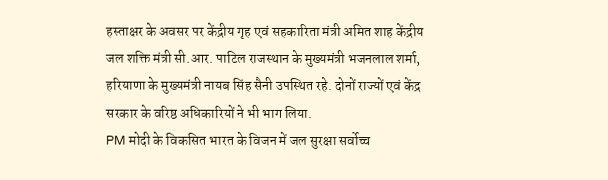हस्ताक्षर के अवसर पर केंद्रीय गृह एवं सहकारिता मंत्री अमित शाह केंद्रीय जल शक्ति मंत्री सी.आर. पाटिल राजस्थान के मुख्यमंत्री भजनलाल शर्मा, हरियाणा के मुख्यमंत्री नायब सिंह सैनी उपस्थित रहे. दोनों राज्यों एवं केंद्र सरकार के वरिष्ठ अधिकारियों ने भी भाग लिया.
PM मोदी के विकसित भारत के विजन में जल सुरक्षा सर्वोच्च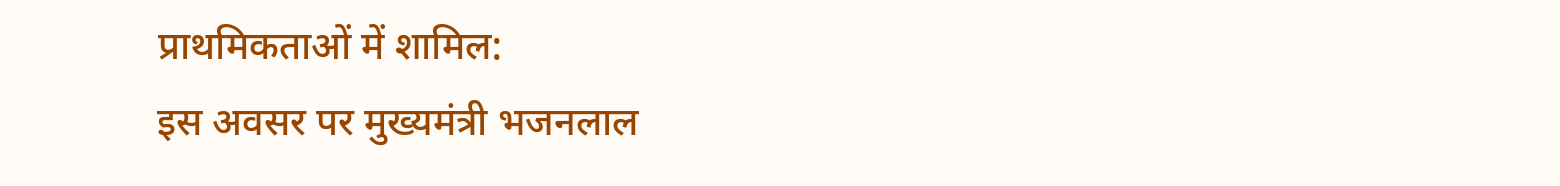प्राथमिकताओं में शामिल:
इस अवसर पर मुख्यमंत्री भजनलाल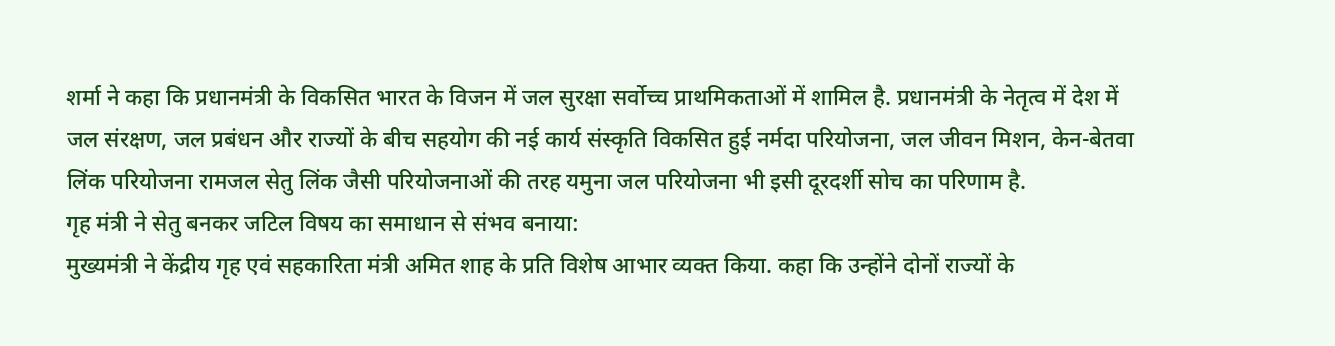शर्मा ने कहा कि प्रधानमंत्री के विकसित भारत के विजन में जल सुरक्षा सर्वोच्च प्राथमिकताओं में शामिल है. प्रधानमंत्री के नेतृत्व में देश में जल संरक्षण, जल प्रबंधन और राज्यों के बीच सहयोग की नई कार्य संस्कृति विकसित हुई नर्मदा परियोजना, जल जीवन मिशन, केन-बेतवा लिंक परियोजना रामजल सेतु लिंक जैसी परियोजनाओं की तरह यमुना जल परियोजना भी इसी दूरदर्शी सोच का परिणाम है.
गृह मंत्री ने सेतु बनकर जटिल विषय का समाधान से संभव बनाया:
मुख्यमंत्री ने केंद्रीय गृह एवं सहकारिता मंत्री अमित शाह के प्रति विशेष आभार व्यक्त किया. कहा कि उन्होंने दोनों राज्यों के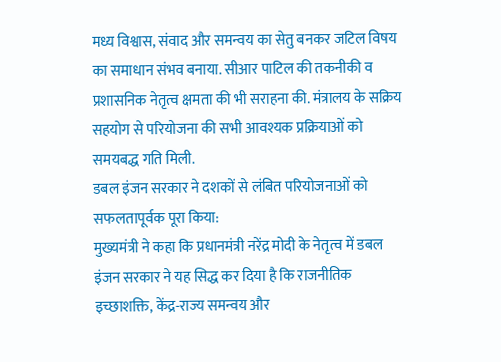मध्य विश्वास, संवाद और समन्वय का सेतु बनकर जटिल विषय का समाधान संभव बनाया. सीआर पाटिल की तकनीकी व प्रशासनिक नेतृत्व क्षमता की भी सराहना की. मंत्रालय के सक्रिय सहयोग से परियोजना की सभी आवश्यक प्रक्रियाओं को समयबद्ध गति मिली.
डबल इंजन सरकार ने दशकों से लंबित परियोजनाओं को सफलतापूर्वक पूरा किया:
मुख्यमंत्री ने कहा कि प्रधानमंत्री नरेंद्र मोदी के नेतृत्व में डबल इंजन सरकार ने यह सिद्ध कर दिया है कि राजनीतिक इच्छाशक्ति, केंद्र-राज्य समन्वय और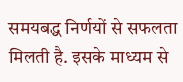समयबद्ध निर्णयों से सफलता मिलती है. इसके माध्यम से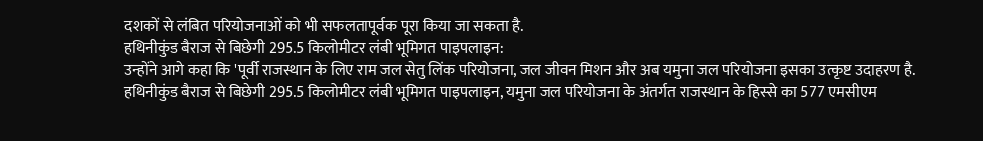दशकों से लंबित परियोजनाओं को भी सफलतापूर्वक पूरा किया जा सकता है.
हथिनीकुंड बैराज से बिछेगी 295.5 किलोमीटर लंबी भूमिगत पाइपलाइन:
उन्होंने आगे कहा कि 'पूर्वी राजस्थान के लिए राम जल सेतु लिंक परियोजना, जल जीवन मिशन और अब यमुना जल परियोजना इसका उत्कृष्ट उदाहरण है. हथिनीकुंड बैराज से बिछेगी 295.5 किलोमीटर लंबी भूमिगत पाइपलाइन, यमुना जल परियोजना के अंतर्गत राजस्थान के हिस्से का 577 एमसीएम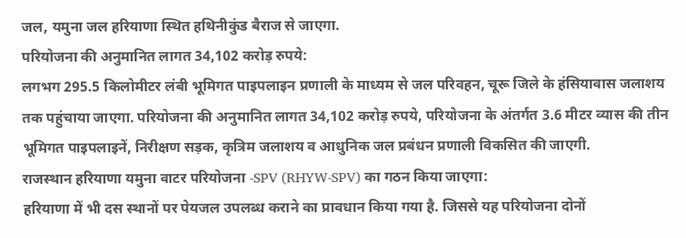जल, यमुना जल हरियाणा स्थित हथिनीकुंड बैराज से जाएगा.
परियोजना की अनुमानित लागत 34,102 करोड़ रुपये:
लगभग 295.5 किलोमीटर लंबी भूमिगत पाइपलाइन प्रणाली के माध्यम से जल परिवहन, चूरू जिले के हंसियावास जलाशय तक पहुंचाया जाएगा. परियोजना की अनुमानित लागत 34,102 करोड़ रुपये, परियोजना के अंतर्गत 3.6 मीटर व्यास की तीन भूमिगत पाइपलाइनें, निरीक्षण सड़क, कृत्रिम जलाशय व आधुनिक जल प्रबंधन प्रणाली विकसित की जाएगी.
राजस्थान हरियाणा यमुना वाटर परियोजना -SPV (RHYW-SPV) का गठन किया जाएगा:
हरियाणा में भी दस स्थानों पर पेयजल उपलब्ध कराने का प्रावधान किया गया है. जिससे यह परियोजना दोनों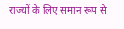राज्यों के लिए समान रूप से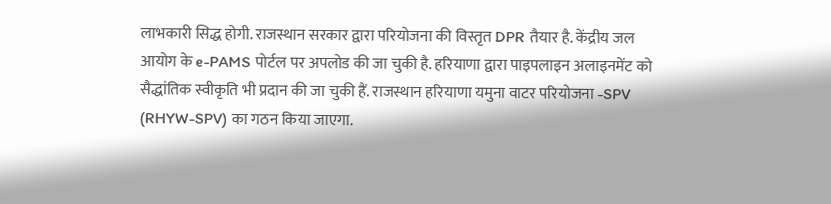लाभकारी सिद्ध होगी. राजस्थान सरकार द्वारा परियोजना की विस्तृत DPR तैयार है. केंद्रीय जल आयोग के e-PAMS पोर्टल पर अपलोड की जा चुकी है. हरियाणा द्वारा पाइपलाइन अलाइनमेंट को सैद्धांतिक स्वीकृति भी प्रदान की जा चुकी हैं. राजस्थान हरियाणा यमुना वाटर परियोजना -SPV (RHYW-SPV) का गठन किया जाएगा.